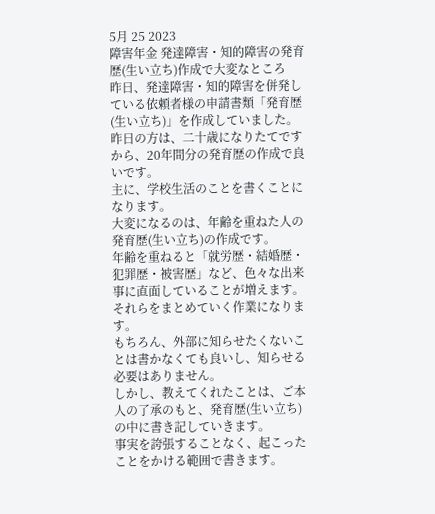5月 25 2023
障害年金 発達障害・知的障害の発育歴(生い立ち)作成で大変なところ
昨日、発達障害・知的障害を併発している依頼者様の申請書類「発育歴(生い立ち)」を作成していました。
昨日の方は、二十歳になりたてですから、20年間分の発育歴の作成で良いです。
主に、学校生活のことを書くことになります。
大変になるのは、年齢を重ねた人の発育歴(生い立ち)の作成です。
年齢を重ねると「就労歴・結婚歴・犯罪歴・被害歴」など、色々な出来事に直面していることが増えます。
それらをまとめていく作業になります。
もちろん、外部に知らせたくないことは書かなくても良いし、知らせる必要はありません。
しかし、教えてくれたことは、ご本人の了承のもと、発育歴(生い立ち)の中に書き記していきます。
事実を誇張することなく、起こったことをかける範囲で書きます。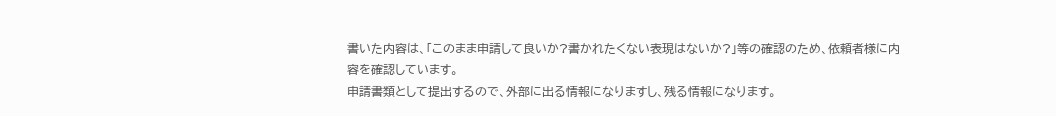書いた内容は、「このまま申請して良いか?書かれたくない表現はないか?」等の確認のため、依頼者様に内容を確認しています。
申請書類として提出するので、外部に出る情報になりますし、残る情報になります。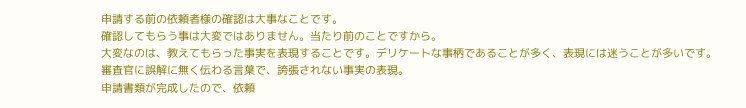申請する前の依頼者様の確認は大事なことです。
確認してもらう事は大変ではありません。当たり前のことですから。
大変なのは、教えてもらった事実を表現することです。デリケートな事柄であることが多く、表現には迷うことが多いです。
審査官に誤解に無く伝わる言葉で、誇張されない事実の表現。
申請書類が完成したので、依頼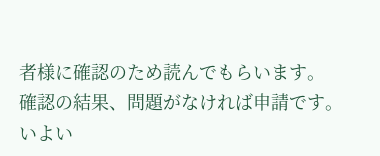者様に確認のため読んでもらいます。
確認の結果、問題がなければ申請です。
いよい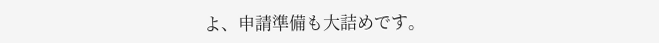よ、申請準備も大詰めです。